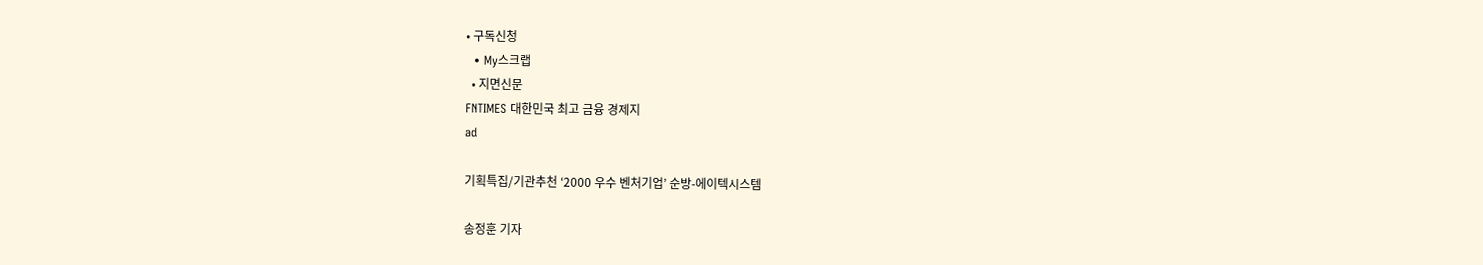• 구독신청
  • My스크랩
  • 지면신문
FNTIMES 대한민국 최고 금융 경제지
ad

기획특집/기관추천 ‘2000 우수 벤처기업’ 순방-에이텍시스템

송정훈 기자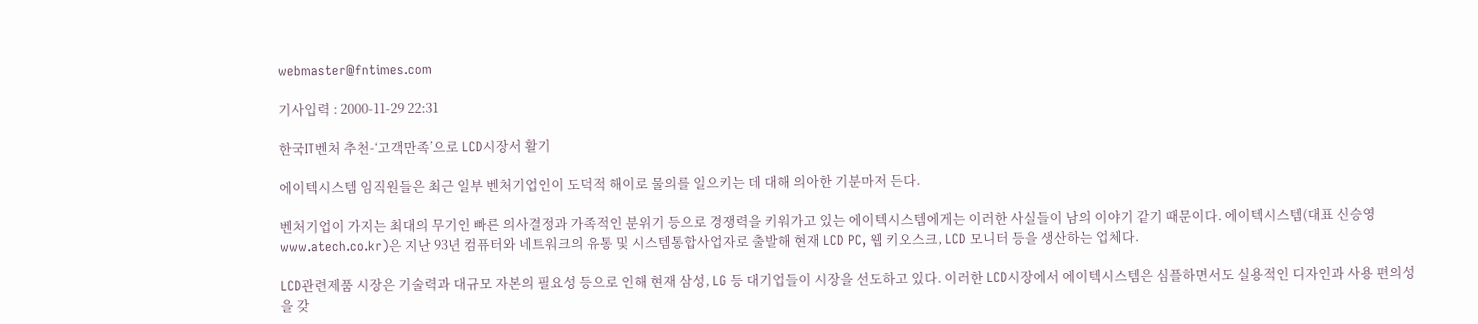webmaster@fntimes.com

기사입력 : 2000-11-29 22:31

한국IT벤처 추천-‘고객만족’으로 LCD시장서 활기

에이텍시스템 임직원들은 최근 일부 벤처기업인이 도덕적 해이로 물의를 일으키는 데 대해 의아한 기분마저 든다.

벤처기업이 가지는 최대의 무기인 빠른 의사결정과 가족적인 분위기 등으로 경쟁력을 키워가고 있는 에이텍시스템에게는 이러한 사실들이 남의 이야기 같기 때문이다. 에이텍시스템(대표 신승영 www.atech.co.kr)은 지난 93년 컴퓨터와 네트워크의 유통 및 시스템통합사업자로 출발해 현재 LCD PC, 웹 키오스크, LCD 모니터 등을 생산하는 업체다.

LCD관련제품 시장은 기술력과 대규모 자본의 필요성 등으로 인해 현재 삼성, LG 등 대기업들이 시장을 선도하고 있다. 이러한 LCD시장에서 에이텍시스템은 심플하면서도 실용적인 디자인과 사용 편의성을 갖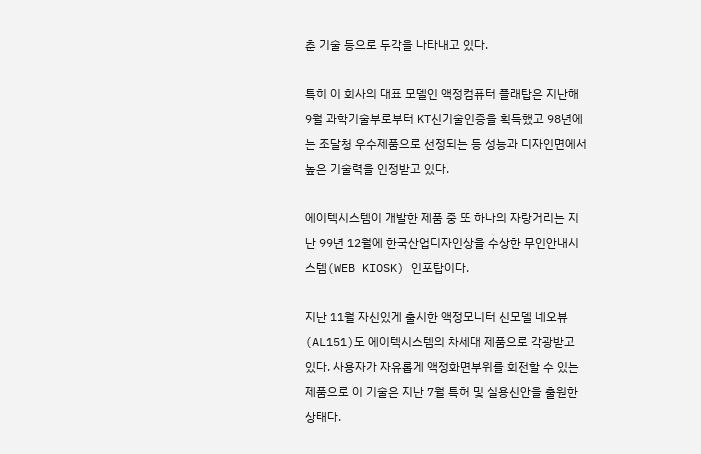춘 기술 등으로 두각을 나타내고 있다.

특히 이 회사의 대표 모델인 액정컴퓨터 플래탑은 지난해 9월 과학기술부로부터 KT신기술인증을 획득했고 98년에는 조달청 우수제품으로 선정되는 등 성능과 디자인면에서 높은 기술력을 인정받고 있다.

에이텍시스템이 개발한 제품 중 또 하나의 자랑거리는 지난 99년 12월에 한국산업디자인상을 수상한 무인안내시스템(WEB KIOSK) 인포탑이다.

지난 11월 자신있게 출시한 액정모니터 신모델 네오뷰(AL151)도 에이텍시스템의 차세대 제품으로 각광받고 있다. 사용자가 자유롭게 액정화면부위를 회전할 수 있는 제품으로 이 기술은 지난 7월 특허 및 실용신안을 출원한 상태다.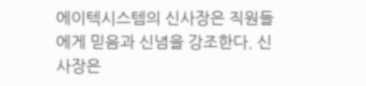에이텍시스템의 신사장은 직원들에게 믿음과 신념을 강조한다. 신사장은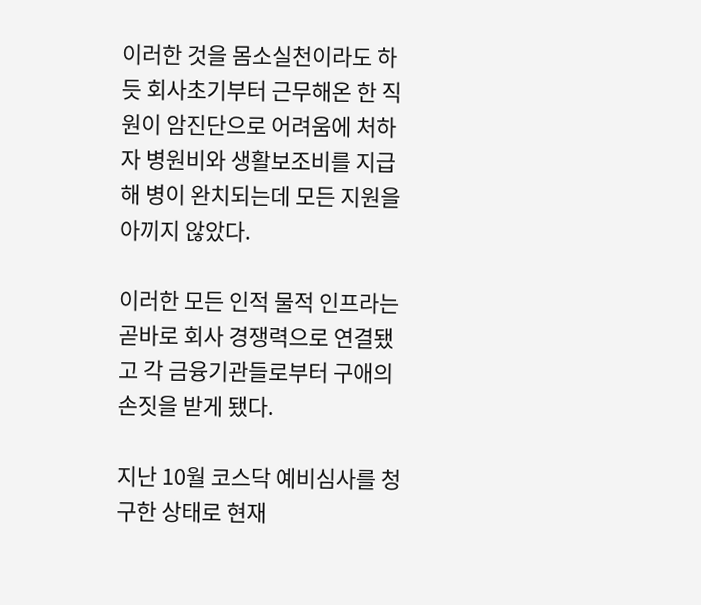이러한 것을 몸소실천이라도 하듯 회사초기부터 근무해온 한 직원이 암진단으로 어려움에 처하자 병원비와 생활보조비를 지급해 병이 완치되는데 모든 지원을 아끼지 않았다.

이러한 모든 인적 물적 인프라는 곧바로 회사 경쟁력으로 연결됐고 각 금융기관들로부터 구애의 손짓을 받게 됐다.

지난 10월 코스닥 예비심사를 청구한 상태로 현재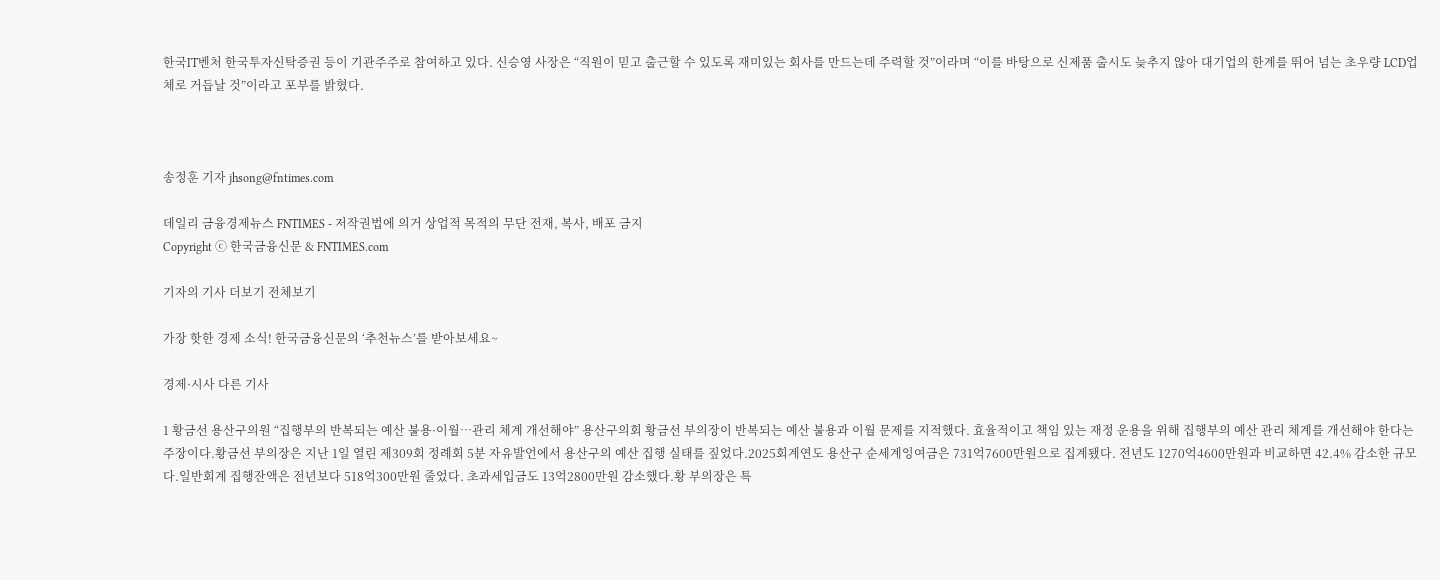한국IT벤처 한국투자신탁증권 등이 기관주주로 참여하고 있다. 신승영 사장은 “직원이 믿고 출근할 수 있도록 재미있는 회사를 만드는데 주력할 것”이라며 “이를 바탕으로 신제품 출시도 늦추지 않아 대기업의 한계를 뛰어 넘는 초우량 LCD업체로 거듭날 것”이라고 포부를 밝혔다.



송정훈 기자 jhsong@fntimes.com

데일리 금융경제뉴스 FNTIMES - 저작권법에 의거 상업적 목적의 무단 전재, 복사, 배포 금지
Copyright ⓒ 한국금융신문 & FNTIMES.com

기자의 기사 더보기 전체보기

가장 핫한 경제 소식! 한국금융신문의 ‘추천뉴스’를 받아보세요~

경제·시사 다른 기사

1 황금선 용산구의원 “집행부의 반복되는 예산 불용·이월…관리 체계 개선해야” 용산구의회 황금선 부의장이 반복되는 예산 불용과 이월 문제를 지적했다. 효율적이고 책임 있는 재정 운용을 위해 집행부의 예산 관리 체계를 개선해야 한다는 주장이다.황금선 부의장은 지난 1일 열린 제309회 정례회 5분 자유발언에서 용산구의 예산 집행 실태를 짚었다.2025회계연도 용산구 순세계잉여금은 731억7600만원으로 집계됐다. 전년도 1270억4600만원과 비교하면 42.4% 감소한 규모다.일반회계 집행잔액은 전년보다 518억300만원 줄었다. 초과세입금도 13억2800만원 감소했다.황 부의장은 특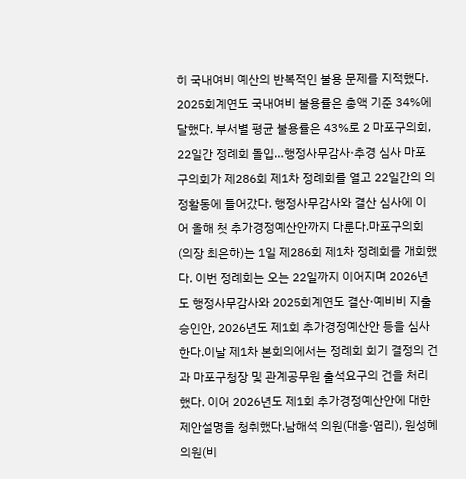히 국내여비 예산의 반복적인 불용 문제를 지적했다. 2025회계연도 국내여비 불용률은 총액 기준 34%에 달했다. 부서별 평균 불용률은 43%로 2 마포구의회, 22일간 정례회 돌입…행정사무감사·추경 심사 마포구의회가 제286회 제1차 정례회를 열고 22일간의 의정활동에 들어갔다. 행정사무감사와 결산 심사에 이어 올해 첫 추가경정예산안까지 다룬다.마포구의회(의장 최은하)는 1일 제286회 제1차 정례회를 개회했다. 이번 정례회는 오는 22일까지 이어지며 2026년도 행정사무감사와 2025회계연도 결산·예비비 지출 승인안, 2026년도 제1회 추가경정예산안 등을 심사한다.이날 제1차 본회의에서는 정례회 회기 결정의 건과 마포구청장 및 관계공무원 출석요구의 건을 처리했다. 이어 2026년도 제1회 추가경정예산안에 대한 제안설명을 청취했다.남해석 의원(대흥·염리), 원성혜 의원(비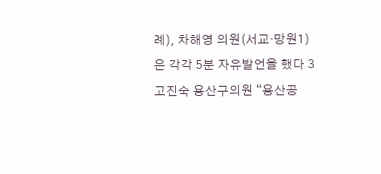례), 차해영 의원(서교·망원1)은 각각 5분 자유발언을 했다 3 고진숙 용산구의원 “용산공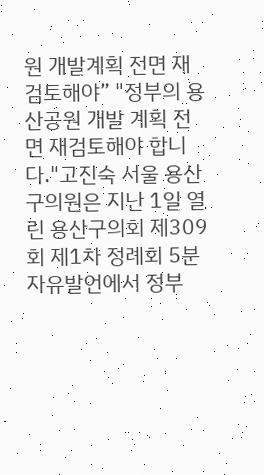원 개발계획 전면 재검토해야” "정부의 용산공원 개발 계획 전면 재검토해야 합니다."고진숙 서울 용산구의원은 지난 1일 열린 용산구의회 제309회 제1차 정례회 5분 자유발언에서 정부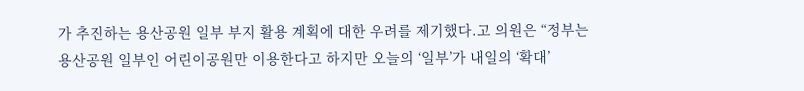가 추진하는 용산공원 일부 부지 활용 계획에 대한 우려를 제기했다.고 의원은 “정부는 용산공원 일부인 어린이공원만 이용한다고 하지만 오늘의 ‘일부’가 내일의 ‘확대’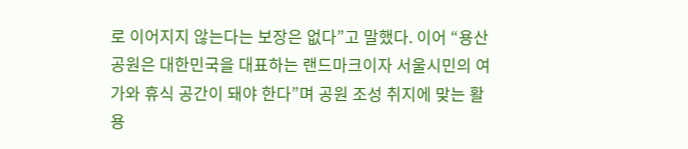로 이어지지 않는다는 보장은 없다”고 말했다. 이어 “용산공원은 대한민국을 대표하는 랜드마크이자 서울시민의 여가와 휴식 공간이 돼야 한다”며 공원 조성 취지에 맞는 활용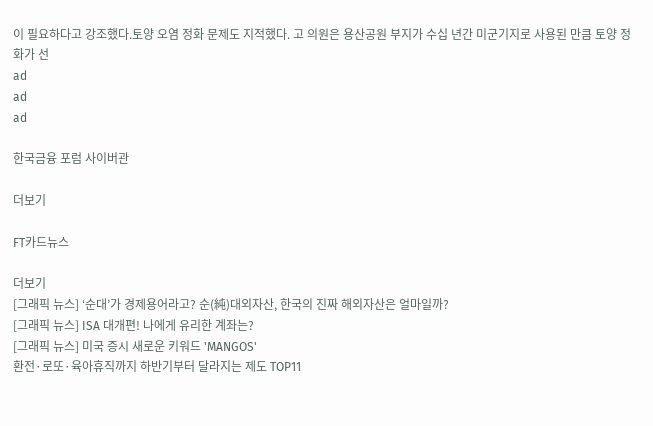이 필요하다고 강조했다.토양 오염 정화 문제도 지적했다. 고 의원은 용산공원 부지가 수십 년간 미군기지로 사용된 만큼 토양 정화가 선
ad
ad
ad

한국금융 포럼 사이버관

더보기

FT카드뉴스

더보기
[그래픽 뉴스] ‘순대’가 경제용어라고? 순(純)대외자산, 한국의 진짜 해외자산은 얼마일까?
[그래픽 뉴스] ISA 대개편! 나에게 유리한 계좌는?
[그래픽 뉴스] 미국 증시 새로운 키워드 'MANGOS'
환전·로또·육아휴직까지 하반기부터 달라지는 제도 TOP11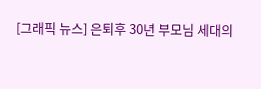[그래픽 뉴스] 은퇴후 30년 부모님 세대의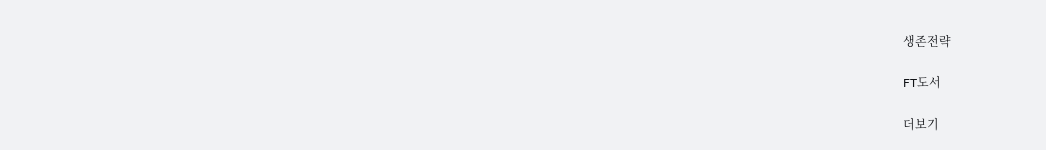생존전략

FT도서

더보기